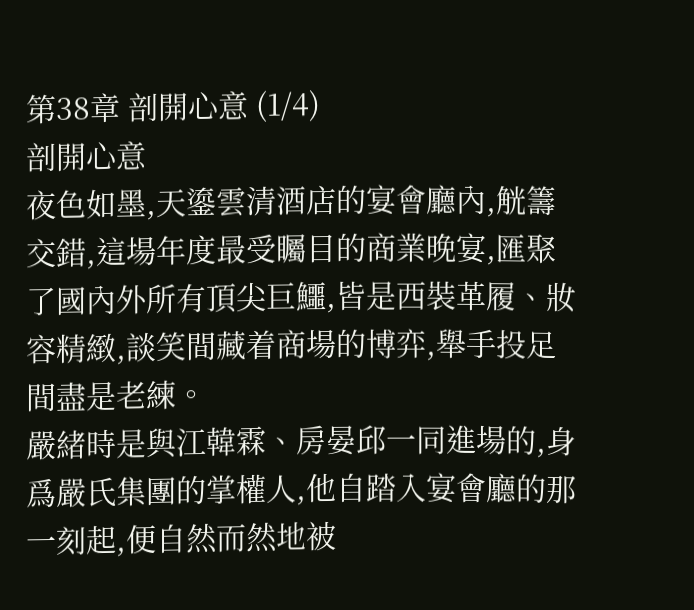第38章 剖開心意 (1/4)
剖開心意
夜色如墨,天鎏雲清酒店的宴會廳內,觥籌交錯,這場年度最受矚目的商業晚宴,匯聚了國內外所有頂尖巨鱷,皆是西裝革履、妝容精緻,談笑間藏着商場的博弈,舉手投足間盡是老練。
嚴緒時是與江韓霖、房晏邱一同進場的,身爲嚴氏集團的掌權人,他自踏入宴會廳的那一刻起,便自然而然地被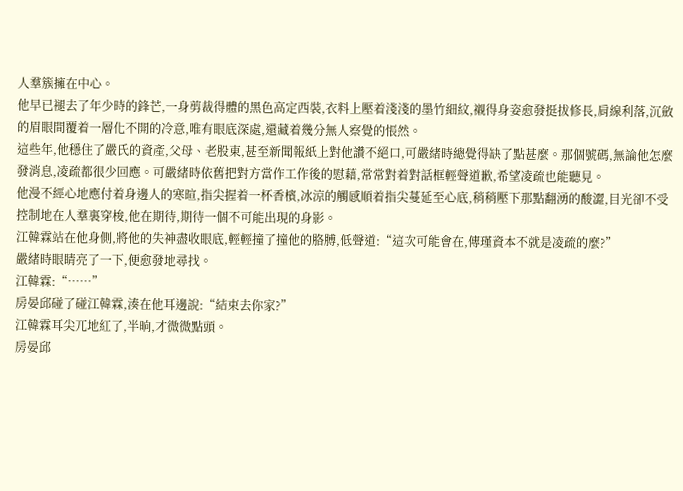人羣簇擁在中心。
他早已褪去了年少時的鋒芒,一身剪裁得體的黑色高定西裝,衣料上壓着淺淺的墨竹細紋,襯得身姿愈發挺拔修長,肩線利落,沉斂的眉眼間覆着一層化不開的冷意,唯有眼底深處,還藏着幾分無人察覺的悵然。
這些年,他穩住了嚴氏的資產,父母、老股東,甚至新聞報紙上對他讚不絕口,可嚴緒時總覺得缺了點甚麼。那個號碼,無論他怎麼發消息,凌疏都很少回應。可嚴緒時依舊把對方當作工作後的慰藉,常常對着對話框輕聲道歉,希望凌疏也能聽見。
他漫不經心地應付着身邊人的寒暄,指尖握着一杯香檳,冰涼的觸感順着指尖蔓延至心底,稍稍壓下那點翻湧的酸澀,目光卻不受控制地在人羣裏穿梭,他在期待,期待一個不可能出現的身影。
江韓霖站在他身側,將他的失神盡收眼底,輕輕撞了撞他的胳膊,低聲道:“這次可能會在,傳瑾資本不就是凌疏的麼?”
嚴緒時眼睛亮了一下,便愈發地尋找。
江韓霖:“……”
房晏邱碰了碰江韓霖,湊在他耳邊說:“結束去你家?”
江韓霖耳尖兀地紅了,半晌,才微微點頭。
房晏邱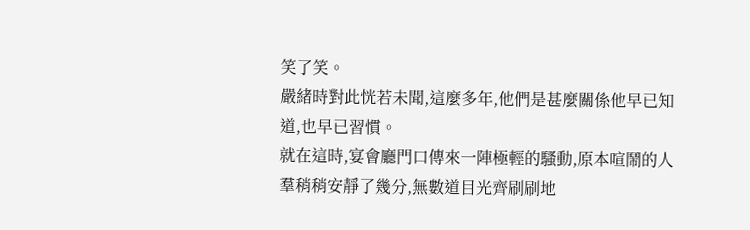笑了笑。
嚴緒時對此恍若未聞,這麼多年,他們是甚麼關係他早已知道,也早已習慣。
就在這時,宴會廳門口傳來一陣極輕的騷動,原本喧鬧的人羣稍稍安靜了幾分,無數道目光齊刷刷地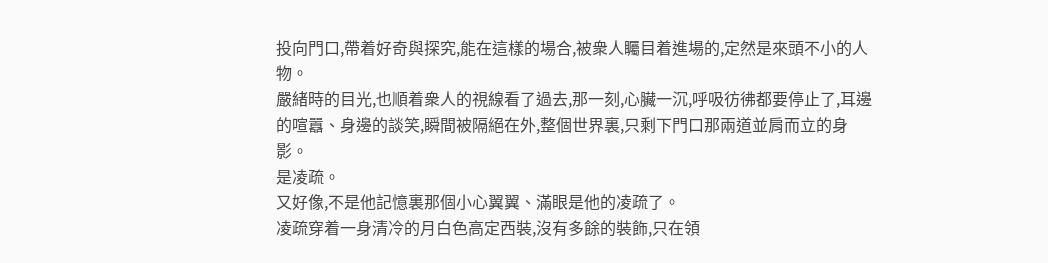投向門口,帶着好奇與探究,能在這樣的場合,被衆人矚目着進場的,定然是來頭不小的人物。
嚴緒時的目光,也順着衆人的視線看了過去,那一刻,心臟一沉,呼吸彷彿都要停止了,耳邊的喧囂、身邊的談笑,瞬間被隔絕在外,整個世界裏,只剩下門口那兩道並肩而立的身影。
是凌疏。
又好像,不是他記憶裏那個小心翼翼、滿眼是他的凌疏了。
凌疏穿着一身清冷的月白色高定西裝,沒有多餘的裝飾,只在領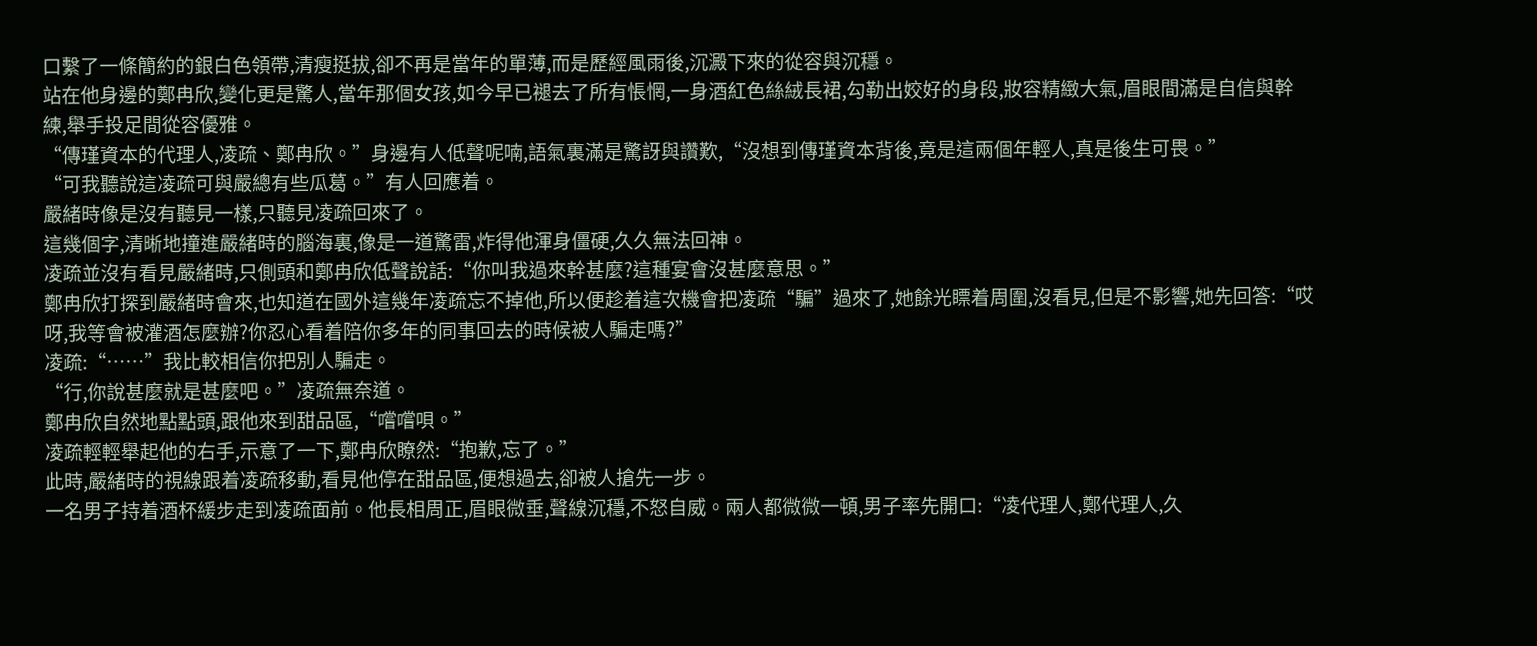口繫了一條簡約的銀白色領帶,清瘦挺拔,卻不再是當年的單薄,而是歷經風雨後,沉澱下來的從容與沉穩。
站在他身邊的鄭冉欣,變化更是驚人,當年那個女孩,如今早已褪去了所有悵惘,一身酒紅色絲絨長裙,勾勒出姣好的身段,妝容精緻大氣,眉眼間滿是自信與幹練,舉手投足間從容優雅。
“傳瑾資本的代理人,凌疏、鄭冉欣。”身邊有人低聲呢喃,語氣裏滿是驚訝與讚歎,“沒想到傳瑾資本背後,竟是這兩個年輕人,真是後生可畏。”
“可我聽說這凌疏可與嚴總有些瓜葛。”有人回應着。
嚴緒時像是沒有聽見一樣,只聽見凌疏回來了。
這幾個字,清晰地撞進嚴緒時的腦海裏,像是一道驚雷,炸得他渾身僵硬,久久無法回神。
凌疏並沒有看見嚴緒時,只側頭和鄭冉欣低聲說話:“你叫我過來幹甚麼?這種宴會沒甚麼意思。”
鄭冉欣打探到嚴緒時會來,也知道在國外這幾年凌疏忘不掉他,所以便趁着這次機會把凌疏“騙”過來了,她餘光瞟着周圍,沒看見,但是不影響,她先回答:“哎呀,我等會被灌酒怎麼辦?你忍心看着陪你多年的同事回去的時候被人騙走嗎?”
凌疏:“……”我比較相信你把別人騙走。
“行,你說甚麼就是甚麼吧。”凌疏無奈道。
鄭冉欣自然地點點頭,跟他來到甜品區,“嚐嚐唄。”
凌疏輕輕舉起他的右手,示意了一下,鄭冉欣瞭然:“抱歉,忘了。”
此時,嚴緒時的視線跟着凌疏移動,看見他停在甜品區,便想過去,卻被人搶先一步。
一名男子持着酒杯緩步走到凌疏面前。他長相周正,眉眼微垂,聲線沉穩,不怒自威。兩人都微微一頓,男子率先開口:“凌代理人,鄭代理人,久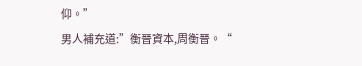仰。”
男人補充道:”衡晉資本,周衡晉。“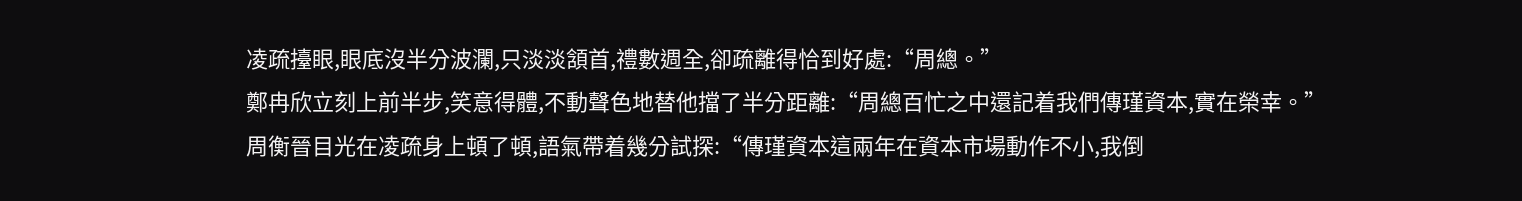凌疏擡眼,眼底沒半分波瀾,只淡淡頷首,禮數週全,卻疏離得恰到好處:“周總。”
鄭冉欣立刻上前半步,笑意得體,不動聲色地替他擋了半分距離:“周總百忙之中還記着我們傳瑾資本,實在榮幸。”
周衡晉目光在凌疏身上頓了頓,語氣帶着幾分試探:“傳瑾資本這兩年在資本市場動作不小,我倒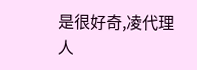是很好奇,凌代理人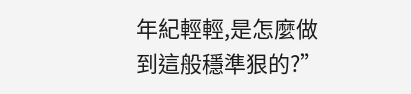年紀輕輕,是怎麼做到這般穩準狠的?”